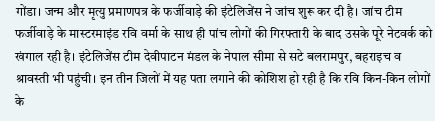गोंडा। जन्म और मृत्यु प्रमाणपत्र के फर्जीवाड़े की इंटेलिजेंस ने जांच शुरू कर दी है। जांच टीम फर्जीवाड़े के मास्टरमाइंड रवि वर्मा के साथ ही पांच लोगों की गिरफ्तारी के बाद उसके पूरे नेटवर्क को खंगाल रही है। इंटेलिजेंस टीम देवीपाटन मंडल के नेपाल सीमा से सटे बलरामपुर, बहराइच व श्रावस्ती भी पहुंची। इन तीन जिलों में यह पता लगाने की कोशिश हो रही है कि रवि किन-किन लोगों के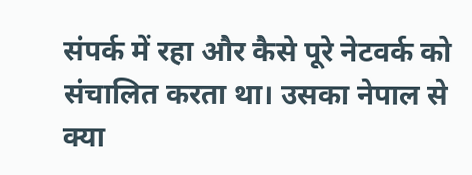संपर्क में रहा और कैसे पूरे नेटवर्क को संचालित करता था। उसका नेपाल से क्या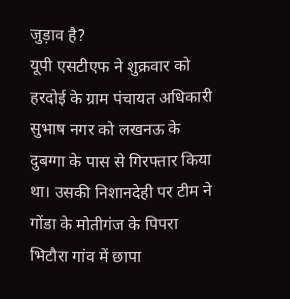जुड़ाव है?
यूपी एसटीएफ ने शुक्रवार को हरदोई के ग्राम पंचायत अधिकारी सुभाष नगर को लखनऊ के दुबग्गा के पास से गिरफ्तार किया था। उसकी निशानदेही पर टीम ने गोंडा के मोतीगंज के पिपरा भिटौरा गांव में छापा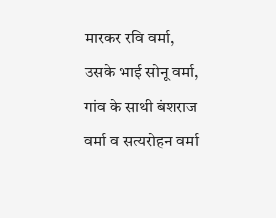मारकर रवि वर्मा, उसके भाई सोनू वर्मा, गांव के साथी बंशराज वर्मा व सत्यरोहन वर्मा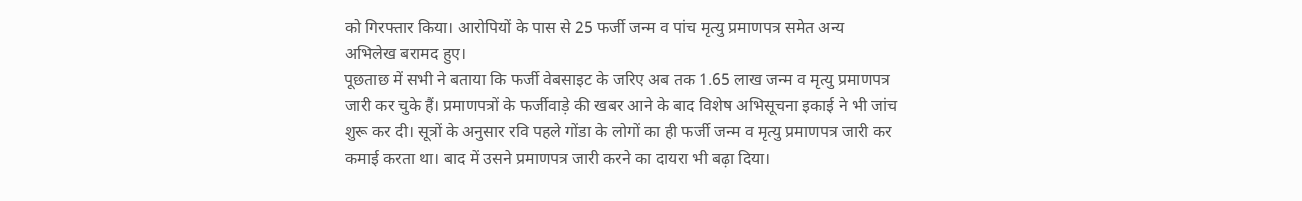को गिरफ्तार किया। आरोपियों के पास से 25 फर्जी जन्म व पांच मृत्यु प्रमाणपत्र समेत अन्य अभिलेख बरामद हुए।
पूछताछ में सभी ने बताया कि फर्जी वेबसाइट के जरिए अब तक 1.65 लाख जन्म व मृत्यु प्रमाणपत्र जारी कर चुके हैं। प्रमाणपत्रों के फर्जीवाड़े की खबर आने के बाद विशेष अभिसूचना इकाई ने भी जांच शुरू कर दी। सूत्रों के अनुसार रवि पहले गोंडा के लोगों का ही फर्जी जन्म व मृत्यु प्रमाणपत्र जारी कर कमाई करता था। बाद में उसने प्रमाणपत्र जारी करने का दायरा भी बढ़ा दिया।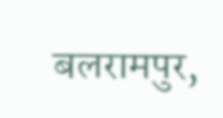बलरामपुर,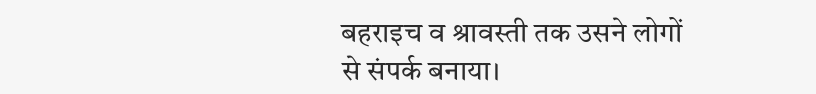बहराइच व श्रावस्ती तक उसने लोगों से संपर्क बनाया।